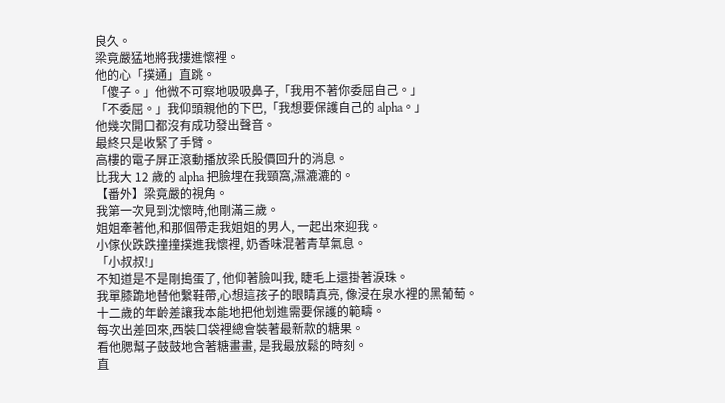良久。
梁竟嚴猛地將我摟進懷裡。
他的心「撲通」直跳。
「傻子。」他微不可察地吸吸鼻子,「我用不著你委屈自己。」
「不委屈。」我仰頭親他的下巴,「我想要保護自己的 alpha。」
他幾次開口都沒有成功發出聲音。
最終只是收緊了手臂。
高樓的電子屏正滾動播放梁氏股價回升的消息。
比我大 12 歲的 alpha 把臉埋在我頸窩,濕漉漉的。
【番外】梁竟嚴的視角。
我第一次見到沈懷時,他剛滿三歲。
姐姐牽著他,和那個帶走我姐姐的男人, 一起出來迎我。
小傢伙跌跌撞撞撲進我懷裡, 奶香味混著青草氣息。
「小叔叔!」
不知道是不是剛搗蛋了, 他仰著臉叫我, 睫毛上還掛著淚珠。
我單膝跪地替他繫鞋帶,心想這孩子的眼睛真亮, 像浸在泉水裡的黑葡萄。
十二歲的年齡差讓我本能地把他划進需要保護的範疇。
每次出差回來,西裝口袋裡總會裝著最新款的糖果。
看他腮幫子鼓鼓地含著糖畫畫, 是我最放鬆的時刻。
直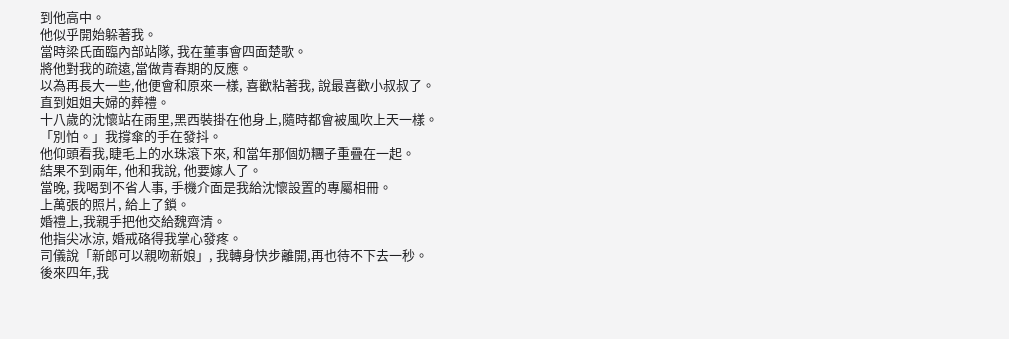到他高中。
他似乎開始躲著我。
當時梁氏面臨內部站隊, 我在董事會四面楚歌。
將他對我的疏遠,當做青春期的反應。
以為再長大一些,他便會和原來一樣, 喜歡粘著我, 說最喜歡小叔叔了。
直到姐姐夫婦的葬禮。
十八歲的沈懷站在雨里,黑西裝掛在他身上,隨時都會被風吹上天一樣。
「別怕。」我撐傘的手在發抖。
他仰頭看我,睫毛上的水珠滾下來, 和當年那個奶糰子重疊在一起。
結果不到兩年, 他和我說, 他要嫁人了。
當晚, 我喝到不省人事, 手機介面是我給沈懷設置的專屬相冊。
上萬張的照片, 給上了鎖。
婚禮上,我親手把他交給魏齊清。
他指尖冰涼, 婚戒硌得我掌心發疼。
司儀說「新郎可以親吻新娘」, 我轉身快步離開,再也待不下去一秒。
後來四年,我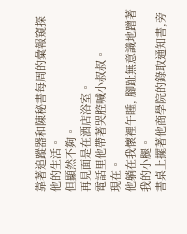靠著追蹤器和陳秘書每周的彙報窺探他的生活。
但顯然不夠。
再見面是在酒店浴室。
電話里他帶著哭腔喊小叔叔。
現在。
他躺在我懷裡午睡, 腳趾無意識地蹭著我的小腿。
書桌上擺著他商學院的錄取通知書,旁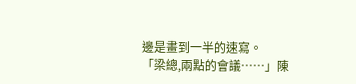邊是畫到一半的速寫。
「梁總,兩點的會議……」陳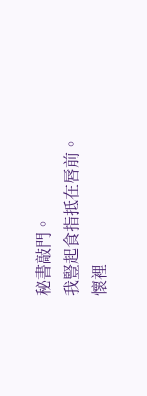秘書敲門。
我豎起食指抵在唇前。
懷裡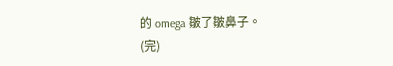的 omega 皺了皺鼻子。
(完)